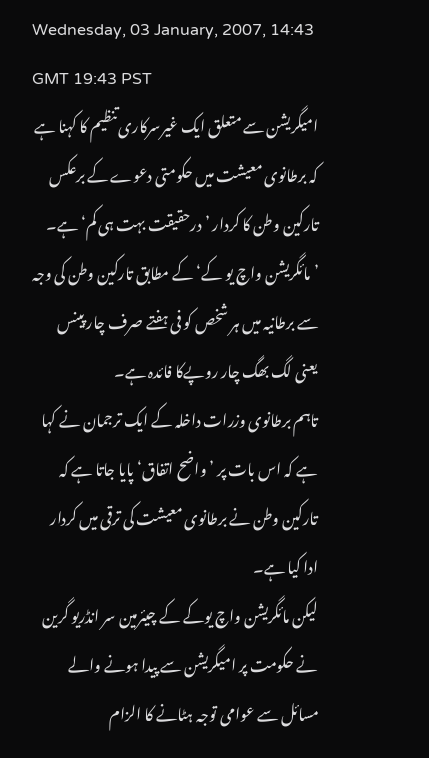Wednesday, 03 January, 2007, 14:43 GMT 19:43 PST
امیگریشن سے متعلق ایک غیرسرکاری تنظیم کا کہنا ہے کہ برطانوی معیشت میں حکومتی دعوے کے برعکس تارکین وطن کا کردار ’درحقیقت بہت ہی کم‘ ہے۔
’مائگریشن واچ یو کے‘ کے مطابق تارکین وطن کی وجہ سے برطانیہ میں ہر شخص کو فی ہفتے صرف چار پینس یعنی لگ بھگ چار روپےکا فائدہ ہے۔
تاہم برطانوی وزرات داخلہ کے ایک ترجمان نے کہا ہے کہ اس بات پر ’واضح اتفاق‘ پایا جاتا ہے کہ تارکین وطن نے برطانوی معیشت کی ترقی میں کردار ادا کیا ہے۔
لیکن مائگریشن واچ یوکے کے چیئرمین سر انڈریو گرین نے حکومت پر امیگریشن سے پیدا ہونے والے مسائل سے عوامی توجہ ہٹانے کا الزام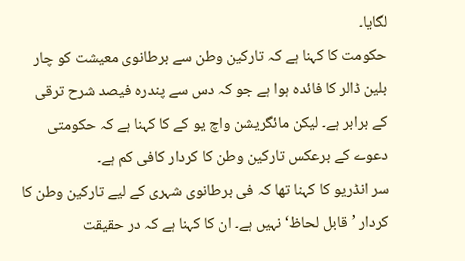لگایا۔
حکومت کا کہنا ہے کہ تارکین وطن سے برطانوی معیشت کو چار بلین ڈالر کا فائدہ ہوا ہے جو کہ دس سے پندرہ فیصد شرح ترقی کے برابر ہے۔ لیکن مائگریشن واچ یو کے کا کہنا ہے کہ حکومتی دعوے کے برعکس تارکین وطن کا کردار کافی کم ہے۔
سر انڈریو کا کہنا تھا کہ فی برطانوی شہری کے لیے تارکین وطن کا کردار ’قابل لحاظ‘ نہیں ہے۔ ان کا کہنا ہے کہ در حقیقت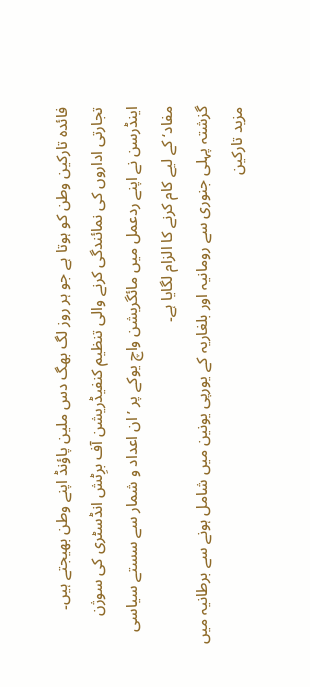فائدہ تارکین وطن کو ہوتا ہے جو ہر روز لگ بھگ دس ملین پاؤنڈ اپنے وطن بھیجتے ہیں۔
تجارتی اداروں کی نمائندگی کرنے والی تنظیم کنفیڈریشن آف برِٹش انڈسٹری کی سوژن اینڈرسن نے اپنے ردعمل میں مائگریشن واچ یوکے پر ’ان اعداد و شمار سے سستے سیاسی مفاد‘ کے لیے کام کرنے کا الزام لگایا ہے۔
گزشتہ پہلی جنوری سے رومانیہ اور بلغاریہ کے یورپی یونین میں شامل ہونے سے برطانیہ میں مزید تارکین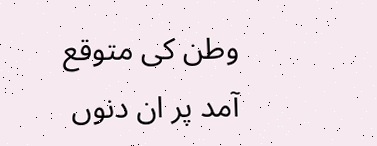وطن کی متوقع آمد پر ان دنوں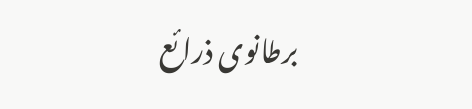برطانوی ذرائع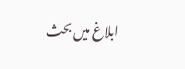ابلاغ میں بحث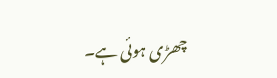چھڑی ہوئی ہے۔